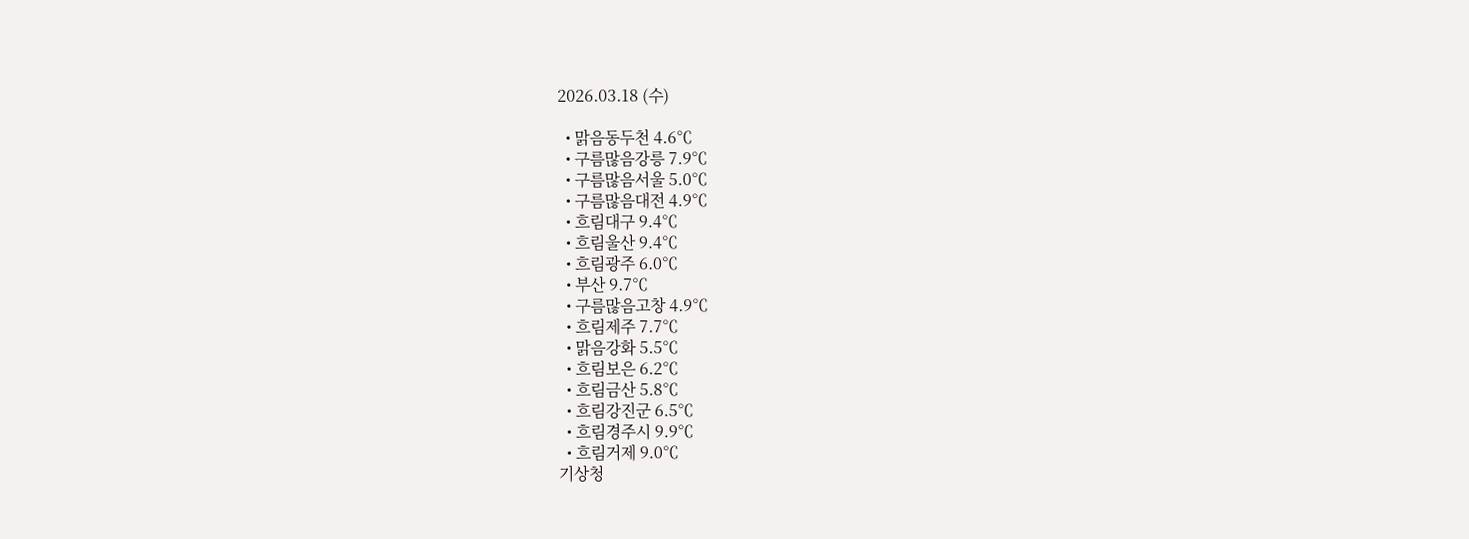2026.03.18 (수)

  • 맑음동두천 4.6℃
  • 구름많음강릉 7.9℃
  • 구름많음서울 5.0℃
  • 구름많음대전 4.9℃
  • 흐림대구 9.4℃
  • 흐림울산 9.4℃
  • 흐림광주 6.0℃
  • 부산 9.7℃
  • 구름많음고창 4.9℃
  • 흐림제주 7.7℃
  • 맑음강화 5.5℃
  • 흐림보은 6.2℃
  • 흐림금산 5.8℃
  • 흐림강진군 6.5℃
  • 흐림경주시 9.9℃
  • 흐림거제 9.0℃
기상청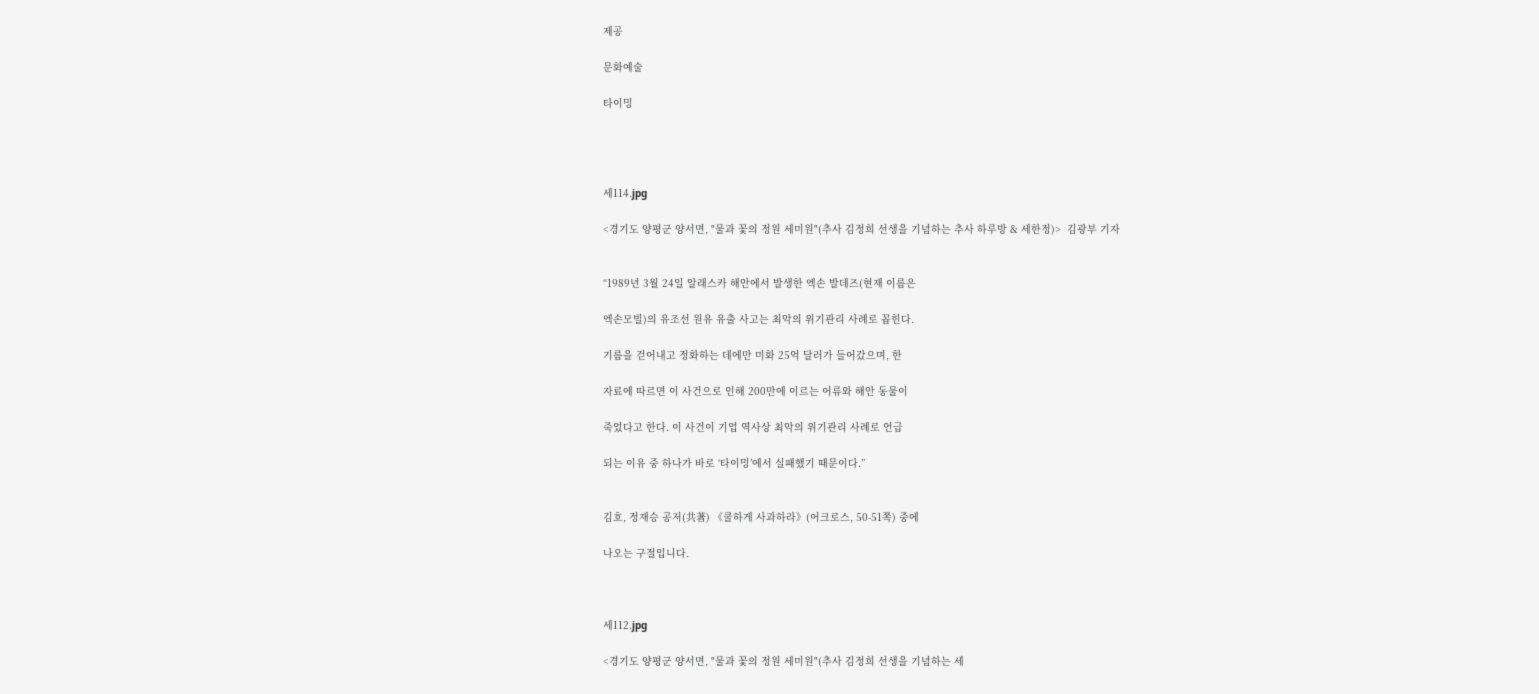제공

문화예술

타이밍




세114.jpg

<경기도 양평군 양서면, "물과 꽃의 정원 세미원"(추사 김정희 선생을 기념하는 추사 하루방 & 세한정)>  김광부 기자


“1989년 3월 24일 알래스카 해안에서 발생한 엑손 발데즈(현재 이름은

엑손모빌)의 유조선 원유 유출 사고는 최악의 위기관리 사례로 꼽힌다.

기름을 걷어내고 정화하는 데에만 미화 25억 달러가 들어갔으며, 한

자료에 따르면 이 사건으로 인해 200만에 이르는 어류와 해안 동물이

죽었다고 한다. 이 사건이 기업 역사상 최악의 위기관리 사례로 언급

되는 이유 중 하나가 바로 ‘타이밍’에서 실패했기 때문이다.”


김호, 정재승 공저(共著) 《쿨하게 사과하라》(어크로스, 50-51쪽) 중에

나오는 구절입니다.



세112.jpg

<경기도 양평군 양서면, "물과 꽃의 정원 세미원"(추사 김정희 선생을 기념하는 세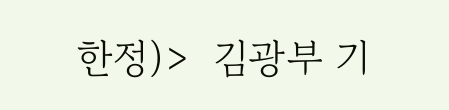한정)>  김광부 기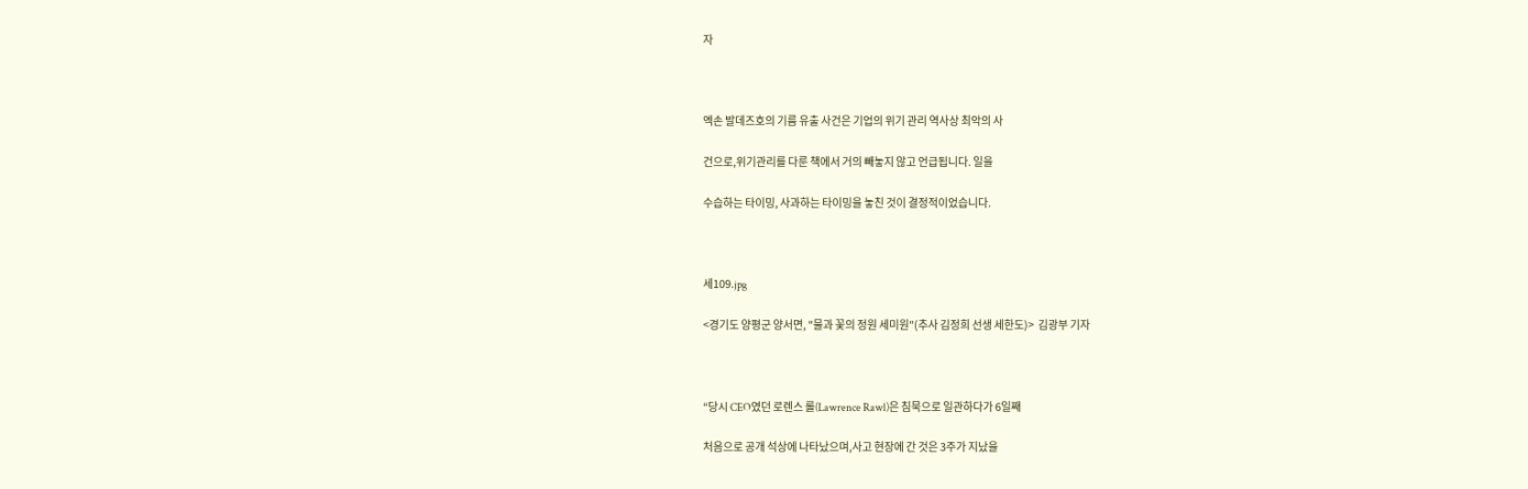자



엑손 발데즈호의 기름 유출 사건은 기업의 위기 관리 역사상 최악의 사

건으로,위기관리를 다룬 책에서 거의 빼놓지 않고 언급됩니다. 일을

수습하는 타이밍, 사과하는 타이밍을 놓친 것이 결정적이었습니다.



세109.jpg

<경기도 양평군 양서면, "물과 꽃의 정원 세미원"(추사 김정희 선생 세한도)>  김광부 기자



“당시 CEO였던 로렌스 롤(Lawrence Rawl)은 침묵으로 일관하다가 6일째

처음으로 공개 석상에 나타났으며,사고 현장에 간 것은 3주가 지났을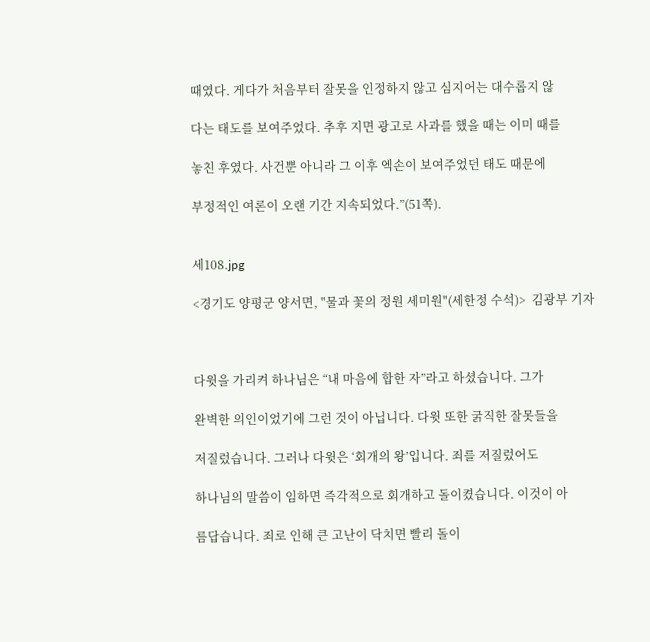때였다. 게다가 처음부터 잘못을 인정하지 않고 심지어는 대수롭지 않

다는 태도를 보여주었다. 추후 지면 광고로 사과를 했을 때는 이미 때를

놓친 후였다. 사건뿐 아니라 그 이후 엑손이 보여주었던 태도 때문에

부정적인 여론이 오랜 기간 지속되었다.”(51쪽).


세108.jpg

<경기도 양평군 양서면, "물과 꽃의 정원 세미원"(세한정 수석)>  김광부 기자



다윗을 가리켜 하나님은 “내 마음에 합한 자”라고 하셨습니다. 그가

완벽한 의인이었기에 그런 것이 아닙니다. 다윗 또한 굵직한 잘못들을

저질렀습니다. 그러나 다윗은 ‘회개의 왕’입니다. 죄를 저질렀어도

하나님의 말씀이 임하면 즉각적으로 회개하고 돌이켰습니다. 이것이 아

름답습니다. 죄로 인해 큰 고난이 닥치면 빨리 돌이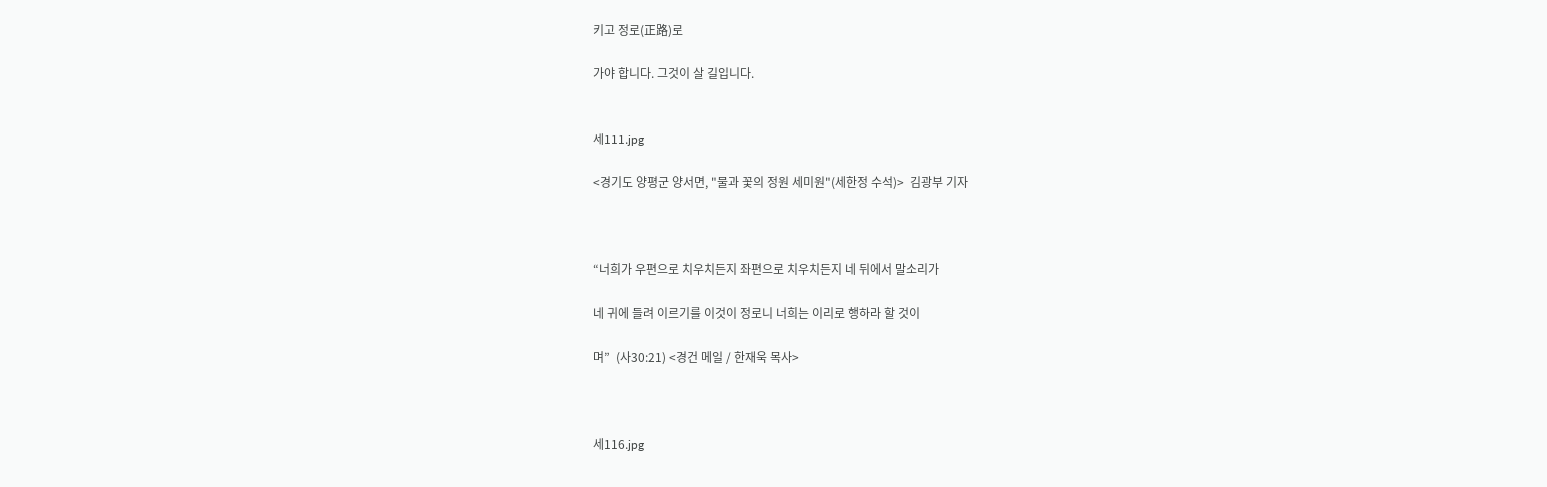키고 정로(正路)로

가야 합니다. 그것이 살 길입니다.


세111.jpg

<경기도 양평군 양서면, "물과 꽃의 정원 세미원"(세한정 수석)>  김광부 기자



“너희가 우편으로 치우치든지 좌편으로 치우치든지 네 뒤에서 말소리가

네 귀에 들려 이르기를 이것이 정로니 너희는 이리로 행하라 할 것이

며”  (사30:21) <경건 메일 / 한재욱 목사>



세116.jpg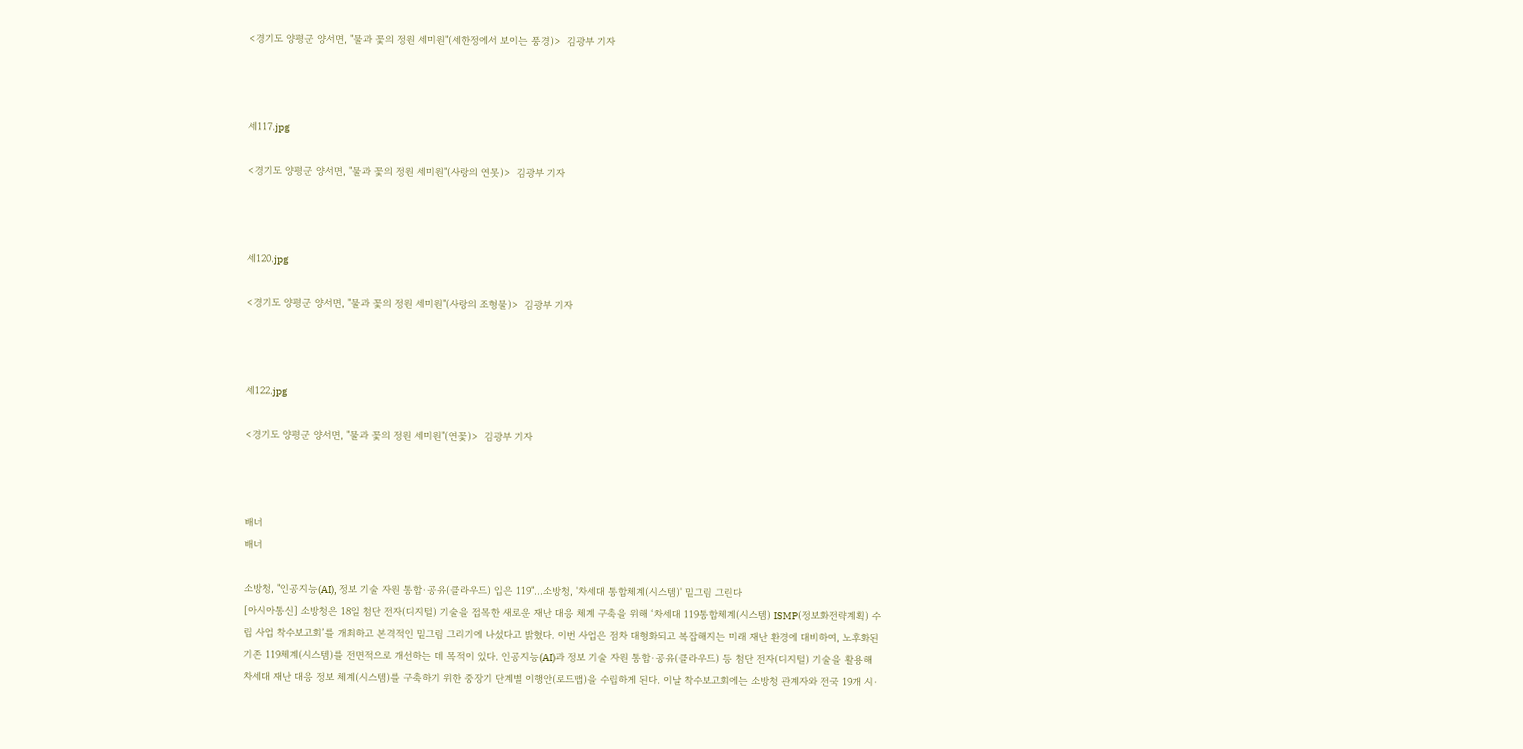<경기도 양평군 양서면, "물과 꽃의 정원 세미원"(세한정에서 보이는 풍경)>  김광부 기자



세117.jpg

<경기도 양평군 양서면, "물과 꽃의 정원 세미원"(사랑의 연못)>  김광부 기자



세120.jpg

<경기도 양평군 양서면, "물과 꽃의 정원 세미원"(사랑의 조형물)>  김광부 기자



세122.jpg

<경기도 양평군 양서면, "물과 꽃의 정원 세미원"(연꽃)>  김광부 기자



배너
배너

소방청, "인공지능(AI), 정보 기술 자원 통합·공유(클라우드) 입은 119"…소방청, '차세대 통합체계(시스템)' 밑그림 그린다
[아시아통신] 소방청은 18일 첨단 전자(디지털) 기술을 접목한 새로운 재난 대응 체계 구축을 위해 ‘차세대 119통합체계(시스템) ISMP(정보화전략계획) 수립 사업 착수보고회’를 개최하고 본격적인 밑그림 그리기에 나섰다고 밝혔다. 이번 사업은 점차 대형화되고 복잡해지는 미래 재난 환경에 대비하여, 노후화된 기존 119체계(시스템)를 전면적으로 개선하는 데 목적이 있다. 인공지능(AI)과 정보 기술 자원 통합·공유(클라우드) 등 첨단 전자(디지털) 기술을 활용해 차세대 재난 대응 정보 체계(시스템)를 구축하기 위한 중장기 단계별 이행안(로드맵)을 수립하게 된다. 이날 착수보고회에는 소방청 관계자와 전국 19개 시·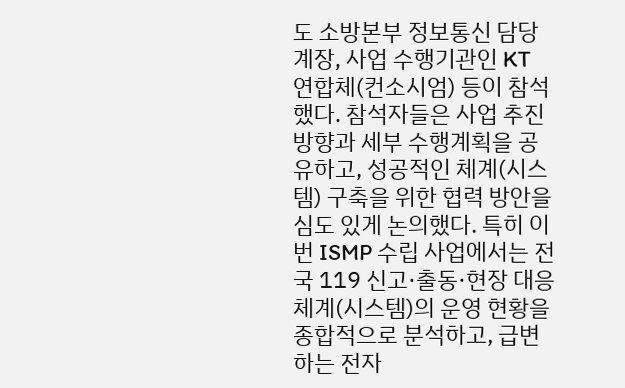도 소방본부 정보통신 담당 계장, 사업 수행기관인 KT 연합체(컨소시엄) 등이 참석했다. 참석자들은 사업 추진 방향과 세부 수행계획을 공유하고, 성공적인 체계(시스템) 구축을 위한 협력 방안을 심도 있게 논의했다. 특히 이번 ISMP 수립 사업에서는 전국 119 신고·출동·현장 대응 체계(시스템)의 운영 현황을 종합적으로 분석하고, 급변하는 전자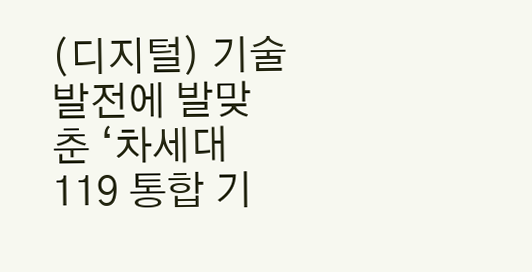(디지털) 기술 발전에 발맞춘 ‘차세대 119 통합 기